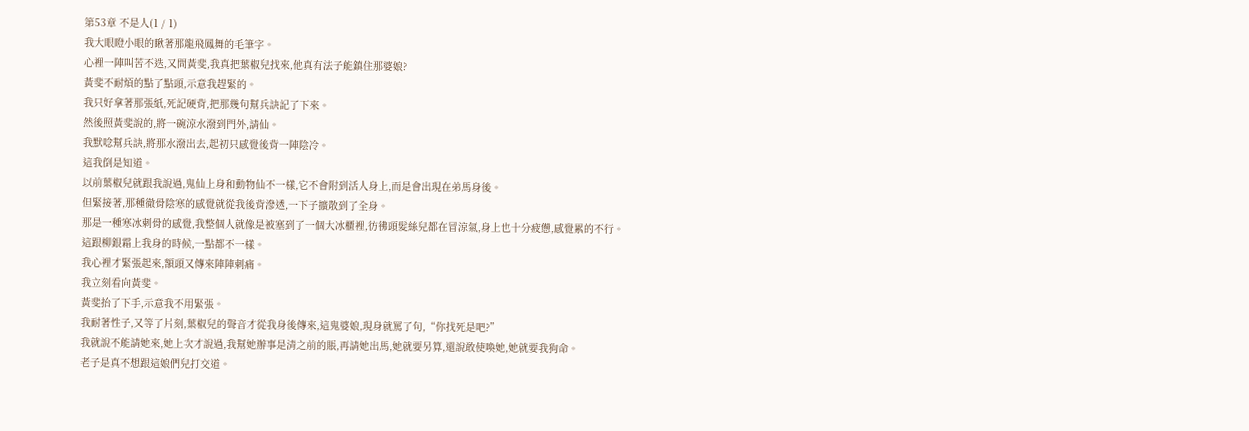第53章 不是人(1 / 1)
我大眼瞪小眼的瞅著那龍飛鳳舞的毛筆字。
心裡一陣叫苦不迭,又問黃斐,我真把葉椒兒找來,他真有法子能鎮住那婆娘?
黃斐不耐煩的點了點頭,示意我趕緊的。
我只好拿著那張紙,死記硬背,把那幾句幫兵訣記了下來。
然後照黃斐說的,將一碗涼水潑到門外,請仙。
我默唸幫兵訣,將那水潑出去,起初只感覺後背一陣陰冷。
這我倒是知道。
以前葉椒兒就跟我說過,鬼仙上身和動物仙不一樣,它不會附到活人身上,而是會出現在弟馬身後。
但緊接著,那種徹骨陰寒的感覺就從我後背滲透,一下子擴散到了全身。
那是一種寒冰刺骨的感覺,我整個人就像是被塞到了一個大冰櫃裡,彷彿頭髮絲兒都在冒涼氣,身上也十分疲憊,感覺累的不行。
這跟柳銀霜上我身的時候,一點都不一樣。
我心裡才緊張起來,額頭又傳來陣陣刺痛。
我立刻看向黃斐。
黃斐抬了下手,示意我不用緊張。
我耐著性子,又等了片刻,葉椒兒的聲音才從我身後傳來,這鬼婆娘,現身就罵了句,“你找死是吧?”
我就說不能請她來,她上次才說過,我幫她辦事是清之前的賬,再請她出馬,她就要另算,還說敢使喚她,她就要我狗命。
老子是真不想跟這娘們兒打交道。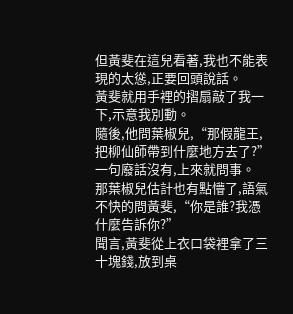但黃斐在這兒看著,我也不能表現的太慫,正要回頭說話。
黃斐就用手裡的摺扇敲了我一下,示意我別動。
隨後,他問葉椒兒,“那假龍王,把柳仙師帶到什麼地方去了?”
一句廢話沒有,上來就問事。
那葉椒兒估計也有點懵了,語氣不快的問黃斐,“你是誰?我憑什麼告訴你?”
聞言,黃斐從上衣口袋裡拿了三十塊錢,放到桌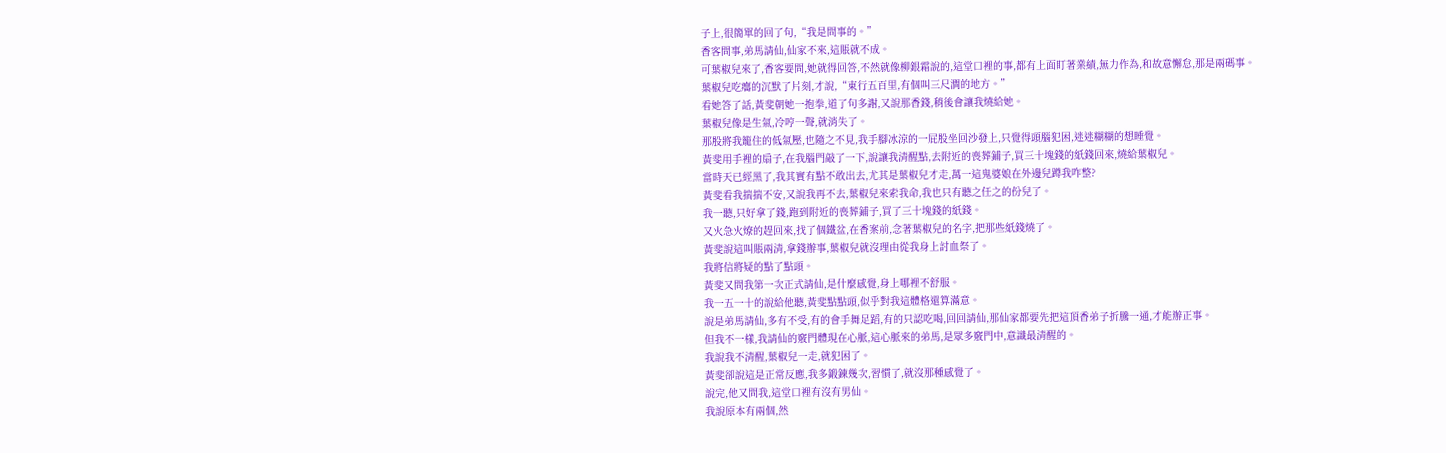子上,很簡單的回了句,“我是問事的。”
香客問事,弟馬請仙,仙家不來,這賬就不成。
可葉椒兒來了,香客要問,她就得回答,不然就像柳銀霜說的,這堂口裡的事,都有上面盯著業績,無力作為,和故意懈怠,那是兩碼事。
葉椒兒吃癟的沉默了片刻,才說,“東行五百里,有個叫三尺澗的地方。”
看她答了話,黃斐朝她一抱拳,道了句多謝,又說那香錢,稍後會讓我燒給她。
葉椒兒像是生氣,冷哼一聲,就消失了。
那股將我籠住的低氣壓,也隨之不見,我手腳冰涼的一屁股坐回沙發上,只覺得頭腦犯困,迷迷糊糊的想睡覺。
黃斐用手裡的扇子,在我腦門敲了一下,說讓我清醒點,去附近的喪葬鋪子,買三十塊錢的紙錢回來,燒給葉椒兒。
當時天已經黑了,我其實有點不敢出去,尤其是葉椒兒才走,萬一這鬼婆娘在外邊兒蹲我咋整?
黃斐看我揣揣不安,又說我再不去,葉椒兒來索我命,我也只有聽之任之的份兒了。
我一聽,只好拿了錢,跑到附近的喪葬鋪子,買了三十塊錢的紙錢。
又火急火燎的趕回來,找了個鐵盆,在香案前,念著葉椒兒的名字,把那些紙錢燒了。
黃斐說這叫賬兩清,拿錢辦事,葉椒兒就沒理由從我身上討血祭了。
我將信將疑的點了點頭。
黃斐又問我第一次正式請仙,是什麼感覺,身上哪裡不舒服。
我一五一十的說給他聽,黃斐點點頭,似乎對我這體格還算滿意。
說是弟馬請仙,多有不受,有的會手舞足蹈,有的只認吃喝,回回請仙,那仙家都要先把這頂香弟子折騰一通,才能辦正事。
但我不一樣,我請仙的竅門體現在心脈,這心脈來的弟馬,是眾多竅門中,意識最清醒的。
我說我不清醒,葉椒兒一走,就犯困了。
黃斐卻說這是正常反應,我多鍛鍊幾次,習慣了,就沒那種感覺了。
說完,他又問我,這堂口裡有沒有男仙。
我說原本有兩個,然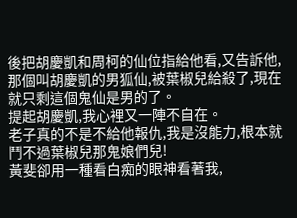後把胡慶凱和周柯的仙位指給他看,又告訴他,那個叫胡慶凱的男狐仙,被葉椒兒給殺了,現在就只剩這個鬼仙是男的了。
提起胡慶凱,我心裡又一陣不自在。
老子真的不是不給他報仇,我是沒能力,根本就鬥不過葉椒兒那鬼娘們兒!
黃斐卻用一種看白痴的眼神看著我,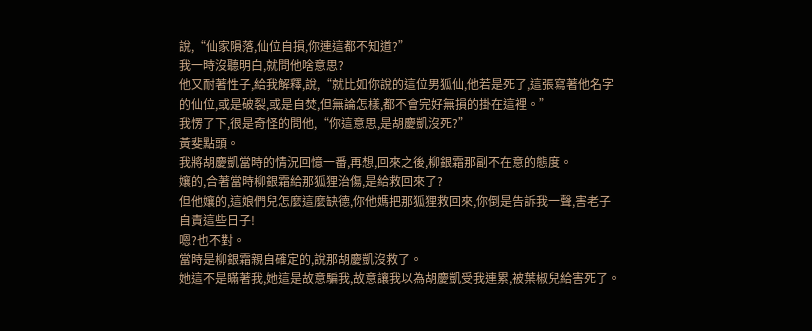說,“仙家隕落,仙位自損,你連這都不知道?”
我一時沒聽明白,就問他啥意思?
他又耐著性子,給我解釋,說,“就比如你說的這位男狐仙,他若是死了,這張寫著他名字的仙位,或是破裂,或是自焚,但無論怎樣,都不會完好無損的掛在這裡。”
我愣了下,很是奇怪的問他,“你這意思,是胡慶凱沒死?”
黃斐點頭。
我將胡慶凱當時的情況回憶一番,再想,回來之後,柳銀霜那副不在意的態度。
孃的,合著當時柳銀霜給那狐狸治傷,是給救回來了?
但他孃的,這娘們兒怎麼這麼缺德,你他媽把那狐狸救回來,你倒是告訴我一聲,害老子自責這些日子!
嗯?也不對。
當時是柳銀霜親自確定的,說那胡慶凱沒救了。
她這不是瞞著我,她這是故意騙我,故意讓我以為胡慶凱受我連累,被葉椒兒給害死了。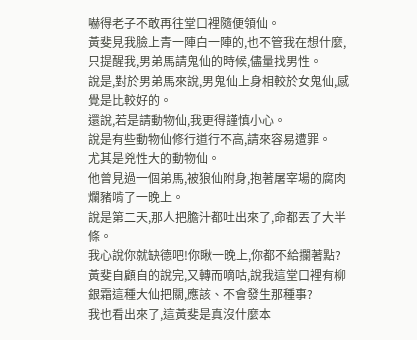嚇得老子不敢再往堂口裡隨便領仙。
黃斐見我臉上青一陣白一陣的,也不管我在想什麼,只提醒我,男弟馬請鬼仙的時候,儘量找男性。
說是,對於男弟馬來說,男鬼仙上身相較於女鬼仙,感覺是比較好的。
還說,若是請動物仙,我更得謹慎小心。
說是有些動物仙修行道行不高,請來容易遭罪。
尤其是兇性大的動物仙。
他曾見過一個弟馬,被狼仙附身,抱著屠宰場的腐肉爛豬啃了一晚上。
說是第二天,那人把膽汁都吐出來了,命都丟了大半條。
我心說你就缺德吧!你瞅一晚上,你都不給攔著點?
黃斐自顧自的說完,又轉而嘀咕,說我這堂口裡有柳銀霜這種大仙把關,應該、不會發生那種事?
我也看出來了,這黃斐是真沒什麼本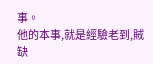事。
他的本事,就是經驗老到,賊缺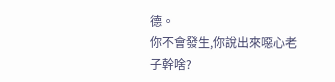德。
你不會發生,你說出來噁心老子幹啥?